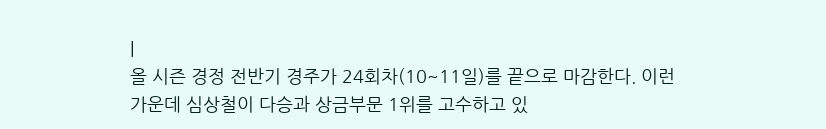|
올 시즌 경정 전반기 경주가 24회차(10~11일)를 끝으로 마감한다. 이런 가운데 심상철이 다승과 상금부문 1위를 고수하고 있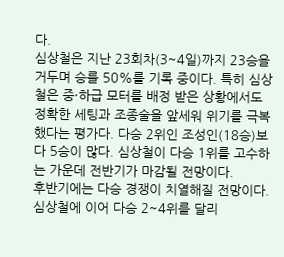다.
심상철은 지난 23회차(3~4일)까지 23승을 거두며 승률 50%를 기록 중이다. 특히 심상철은 중·하급 모터를 배정 받은 상황에서도 정확한 세팅과 조종술을 앞세워 위기를 극복했다는 평가다. 다승 2위인 조성인(18승)보다 5승이 많다. 심상철이 다승 1위를 고수하는 가운데 전반기가 마감될 전망이다.
후반기에는 다승 경쟁이 치열해질 전망이다. 심상철에 이어 다승 2~4위를 달리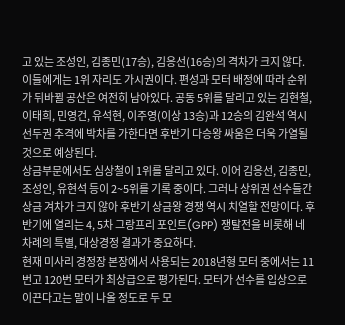고 있는 조성인, 김종민(17승), 김응선(16승)의 격차가 크지 않다. 이들에게는 1위 자리도 가시권이다. 편성과 모터 배정에 따라 순위가 뒤바뀔 공산은 여전히 남아있다. 공동 5위를 달리고 있는 김현철, 이태희, 민영건, 유석현, 이주영(이상 13승)과 12승의 김완석 역시 선두권 추격에 박차를 가한다면 후반기 다승왕 싸움은 더욱 가열될 것으로 예상된다.
상금부문에서도 심상철이 1위를 달리고 있다. 이어 김응선, 김종민, 조성인, 유현석 등이 2~5위를 기록 중이다. 그러나 상위권 선수들간 상금 겨차가 크지 않아 후반기 상금왕 경쟁 역시 치열할 전망이다. 후반기에 열리는 4, 5차 그랑프리 포인트(GPP) 쟁탈전을 비롯해 네 차례의 특별, 대상경정 결과가 중요하다.
현재 미사리 경정장 본장에서 사용되는 2018년형 모터 중에서는 11번고 120번 모터가 최상급으로 평가된다. 모터가 선수를 입상으로 이끈다고는 말이 나올 정도로 두 모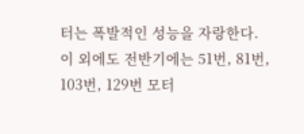터는 폭발적인 성능을 자랑한다. 이 외에도 전반기에는 51번, 81번, 103번, 129번 모터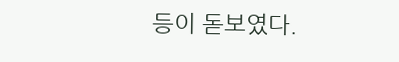등이 돋보였다.